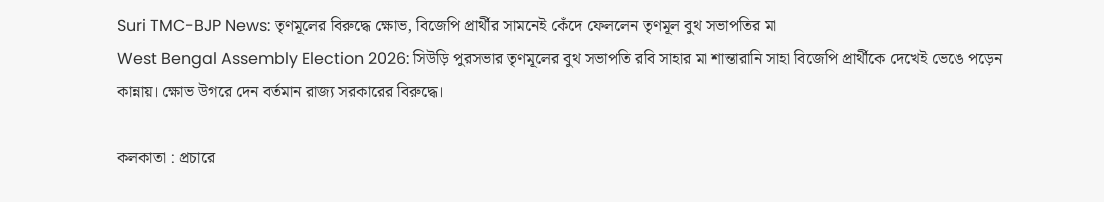Suri TMC-BJP News: তৃণমূলের বিরুদ্ধে ক্ষোভ, বিজেপি প্রার্থীর সামনেই কেঁদে ফেললেন তৃণমূল বুথ সভাপতির মা
West Bengal Assembly Election 2026: সিউড়ি পুরসভার তৃণমূলের বুথ সভাপতি রবি সাহার মা শান্তারানি সাহা বিজেপি প্রার্থীকে দেখেই ভেঙে পড়েন কান্নায়। ক্ষোভ উগরে দেন বর্তমান রাজ্য সরকারের বিরুদ্ধে।

কলকাতা : প্রচারে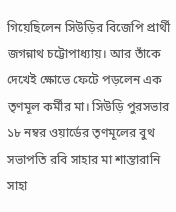গিয়েছিলেন সিউড়ির বিজেপি প্রার্থী জগন্নাথ চট্টোপাধ্যায়। আর তাঁকে দেখেই ক্ষোভে ফেটে পড়লেন এক তৃণমূল কর্মীর মা। সিউড়ি পুরসভার ১৮ নম্বর ওয়ার্ডের তৃণমূলের বুথ সভাপতি রবি সাহার মা শান্তারানি সাহা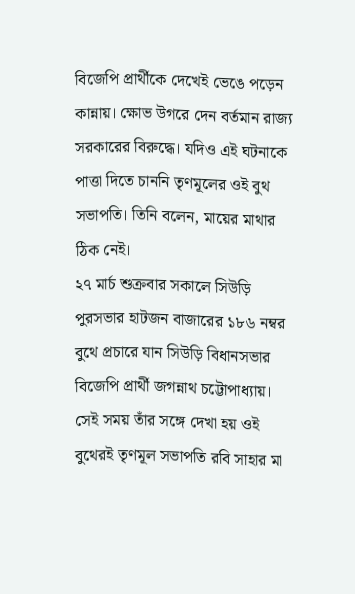বিজেপি প্রার্থীকে দেখেই ভেঙে পড়েন কান্নায়। ক্ষোভ উগরে দেন বর্তমান রাজ্য সরকারের বিরুদ্ধে। যদিও এই ঘটনাকে পাত্তা দিতে চাননি তৃণমূলের ওই বুথ সভাপতি। তিনি বলেন, মায়ের মাথার ঠিক নেই।
২৭ মার্চ শুক্রবার সকালে সিউড়ি পুরসভার হাটজন বাজারের ১৮৬ নম্বর বুথে প্রচারে যান সিউড়ি বিধানসভার বিজেপি প্রার্থী জগন্নাথ চট্টোপাধ্যায়। সেই সময় তাঁর সঙ্গে দেখা হয় ওই বুথেরই তৃণমূল সভাপতি রবি সাহার মা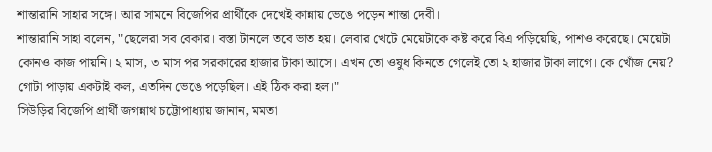শান্তারানি সাহার সঙ্গে। আর সামনে বিজেপির প্রার্থীকে দেখেই কান্নায় ভেঙে পড়েন শান্তা দেবী।
শান্তারানি সাহা বলেন, "ছেলেরা সব বেকার। বস্তা টানলে তবে ভাত হয়। লেবার খেটে মেয়েটাকে কষ্ট করে বিএ পড়িয়েছি, পাশও করেছে। মেয়েটা কোনও কাজ পায়নি। ২ মাস, ৩ মাস পর সরকারের হাজার টাকা আসে। এখন তো ওষুধ কিনতে গেলেই তো ২ হাজার টাকা লাগে। কে খোঁজ নেয়? গোটা পাড়ায় একটাই কল, এতদিন ভেঙে পড়েছিল। এই ঠিক করা হল।"
সিউড়ির বিজেপি প্রার্থী জগন্নাথ চট্টোপাধ্যায় জানান, মমতা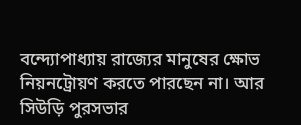বন্দ্যোপাধ্যায় রাজ্যের মানুষের ক্ষোভ নিয়নট্রোয়ণ করতে পারছেন না। আর সিউড়ি পুরসভার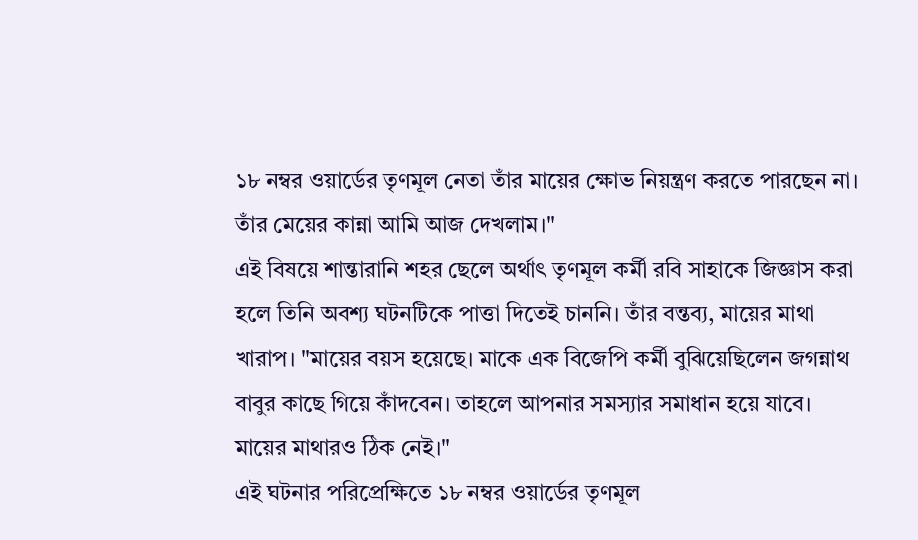১৮ নম্বর ওয়ার্ডের তৃণমূল নেতা তাঁর মায়ের ক্ষোভ নিয়ন্ত্রণ করতে পারছেন না। তাঁর মেয়ের কান্না আমি আজ দেখলাম।"
এই বিষয়ে শান্তারানি শহর ছেলে অর্থাৎ তৃণমূল কর্মী রবি সাহাকে জিজ্ঞাস করা হলে তিনি অবশ্য ঘটনটিকে পাত্তা দিতেই চাননি। তাঁর বন্তব্য, মায়ের মাথা খারাপ। "মায়ের বয়স হয়েছে। মাকে এক বিজেপি কর্মী বুঝিয়েছিলেন জগন্নাথ বাবুর কাছে গিয়ে কাঁদবেন। তাহলে আপনার সমস্যার সমাধান হয়ে যাবে। মায়ের মাথারও ঠিক নেই।"
এই ঘটনার পরিপ্রেক্ষিতে ১৮ নম্বর ওয়ার্ডের তৃণমূল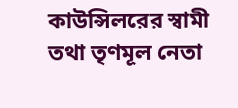কাউন্সিলরের স্বামী তথা তৃণমূল নেতা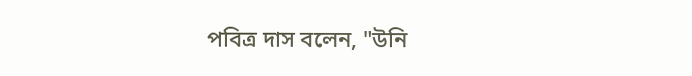পবিত্র দাস বলেন, "উনি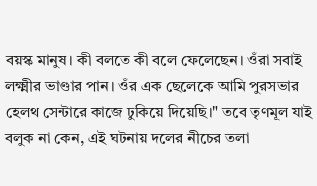বয়স্ক মানুষ। কী বলতে কী বলে ফেলেছেন। ওঁরা সবাই লক্ষ্মীর ভাণ্ডার পান। ওঁর এক ছেলেকে আমি পুরসভার হেলথ সেন্টারে কাজে ঢুকিয়ে দিয়েছি।" তবে তৃণমূল যাই বলুক না কেন, এই ঘটনায় দলের নীচের তলা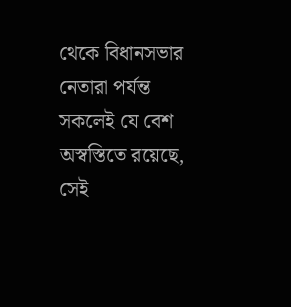থেকে বিধানসভার নেতারা পর্যন্ত সকলেই যে বেশ অস্বস্তিতে রয়েছে, সেই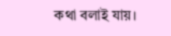কথা বলাই যায়।